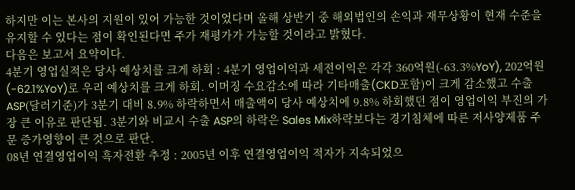하지만 이는 본사의 지원이 있어 가능한 것이었다며 올해 상반기 중 해외법인의 손익과 재무상황이 현재 수준을 유지할 수 있다는 점이 확인된다면 주가 재평가가 가능할 것이라고 밝혔다.
다음은 보고서 요약이다.
4분기 영업실적은 당사 예상치를 크게 하회 : 4분기 영업이익과 세전이익은 각각 360억원(-63.3%YoY), 202억원(-62.1%YoY)로 우리 예상치를 크게 하회. 이머징 수요감소에 따라 기타매출(CKD포함)이 크게 감소했고 수출 ASP(달러기준)가 3분기 대비 8.9% 하락하면서 매출액이 당사 예상치에 9.8% 하회했던 점이 영업이익 부진의 가장 큰 이유로 판단됨. 3분기와 비교시 수출 ASP의 하락은 Sales Mix하락보다는 경기침체에 따른 저사양제품 주문 증가영향이 큰 것으로 판단.
08년 연결영업이익 흑자전환 추정 : 2005년 이후 연결영업이익 적자가 지속되었으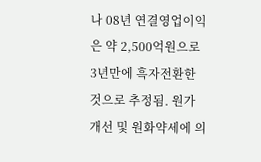나 08년 연결영업이익은 약 2,500억원으로 3년만에 흑자전환한 것으로 추정됨. 원가개선 및 원화약세에 의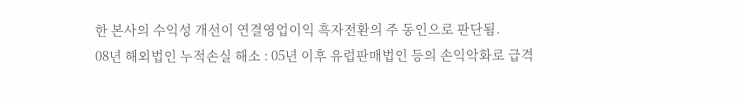한 본사의 수익성 개선이 연결영업이익 흑자전환의 주 동인으로 판단됨.
08년 해외법인 누적손실 해소 : 05년 이후 유럽판매법인 등의 손익악화로 급격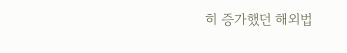히 증가했던 해외법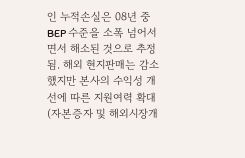인 누적손실은 08년 중 BEP 수준을 소폭 넘어서면서 해소된 것으로 추정됨. 해외 현지판매는 감소했지만 본사의 수익성 개선에 따른 지원여력 확대(자본증자 및 해외시장개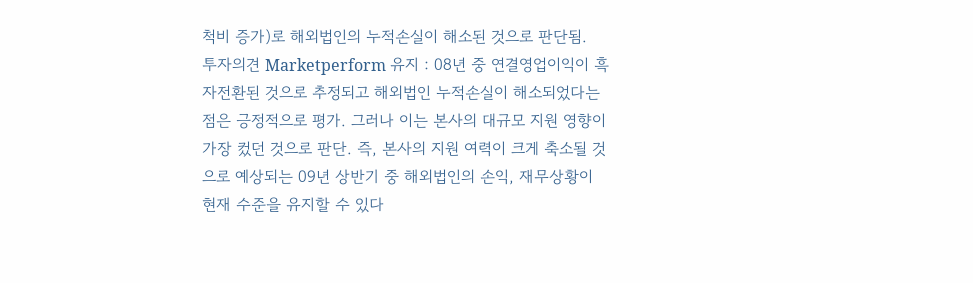척비 증가)로 해외법인의 누적손실이 해소된 것으로 판단됨.
투자의견 Marketperform 유지 : 08년 중 연결영업이익이 흑자전환된 것으로 추정되고 해외법인 누적손실이 해소되었다는 점은 긍정적으로 평가. 그러나 이는 본사의 대규모 지원 영향이 가장 컸던 것으로 판단. 즉, 본사의 지원 여력이 크게 축소될 것으로 예상되는 09년 상반기 중 해외법인의 손익, 재무상황이 현재 수준을 유지할 수 있다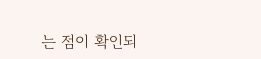는 점이 확인되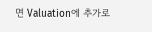면 Valuation에 추가로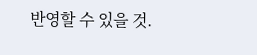반영할 수 있을 것.